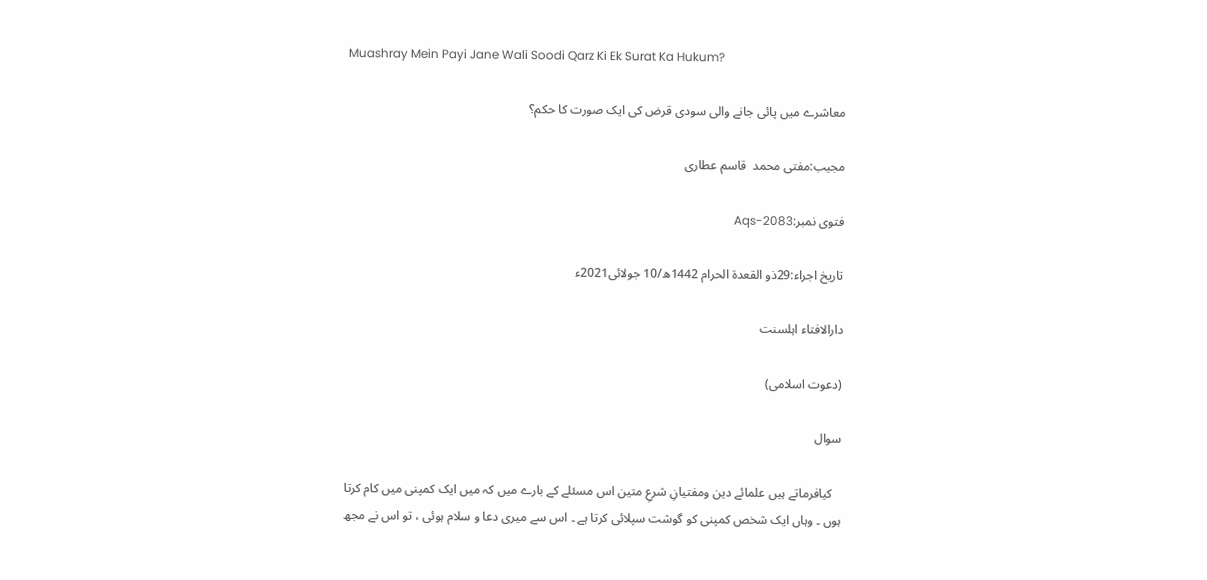Muashray Mein Payi Jane Wali Soodi Qarz Ki Ek Surat Ka Hukum?

معاشرے میں پائی جانے والی سودی قرض کی ایک صورت کا حکم؟

مجیب:مفتی محمد  قاسم عطاری

فتوی نمبر:Aqs-2083

تاریخ اجراء:29ذو القعدۃ الحرام 1442ھ/10 جولائی2021ء

دارالافتاء اہلسنت

(دعوت اسلامی)

سوال

   کیافرماتے ہیں علمائے دین ومفتیانِ شرعِ متین اس مسئلے کے بارے میں کہ میں ایک کمپنی میں کام کرتا ہوں ۔ وہاں ایک شخص کمپنی کو گوشت سپلائی کرتا ہے ۔ اس سے میری دعا و سلام ہوئی ، تو اس نے مجھ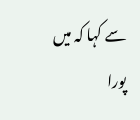سے کہا کہ میں پورا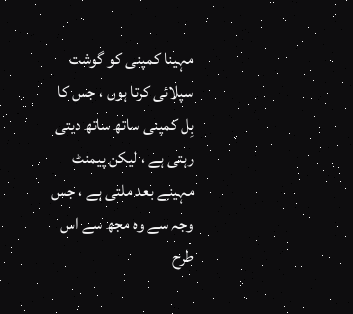مہینا کمپنی کو گوشت سپلائی کرتا ہوں ، جس کا بِل کمپنی ساتھ ساتھ دیتی رہتی ہے ، لیکن پیمنٹ مہینے بعد ملتی ہے ، جس وجہ سے وہ مجھ سے اس طرح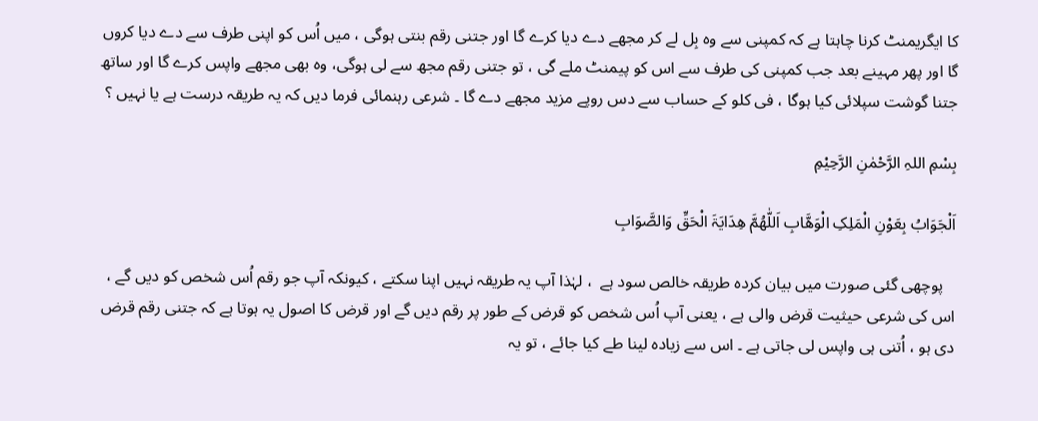کا ایگریمنٹ کرنا چاہتا ہے کہ کمپنی سے وہ بِل لے کر مجھے دے دیا کرے گا اور جتنی رقم بنتی ہوگی ، میں اُس کو اپنی طرف سے دے دیا کروں گا اور پھر مہینے بعد جب کمپنی کی طرف سے اس کو پیمنٹ ملے گی ، تو جتنی رقم مجھ سے لی ہوگی، وہ بھی مجھے واپس کرے گا اور ساتھ جتنا گوشت سپلائی کیا ہوگا ، فی کلو کے حساب سے دس روپے مزید مجھے دے گا ۔ شرعی رہنمائی فرما دیں کہ یہ طریقہ درست ہے یا نہیں ؟

بِسْمِ اللہِ الرَّحْمٰنِ الرَّحِيْمِ

اَلْجَوَابُ بِعَوْنِ الْمَلِکِ الْوَھَّابِ اَللّٰھُمَّ ھِدَایَۃَ الْحَقِّ وَالصَّوَابِ

   پوچھی گئی صورت میں بیان کردہ طریقہ خالص سود ہے  ، لہٰذا آپ یہ طریقہ نہیں اپنا سکتے ، کیونکہ آپ جو رقم اُس شخص کو دیں گے ، اس کی شرعی حیثیت قرض والی ہے ، یعنی آپ اُس شخص کو قرض کے طور پر رقم دیں گے اور قرض کا اصول یہ ہوتا ہے کہ جتنی رقم قرض دی ہو ، اُتنی ہی واپس لی جاتی ہے ۔ اس سے زیادہ لینا طے کیا جائے ، تو یہ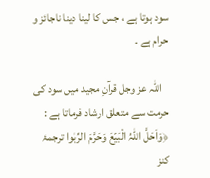سود ہوتا ہے ، جس کا لینا دینا ناجائز و حرام ہے ۔

   اللہ عز وجل قرآنِ مجید میں سود کی حرمت سے متعلق ارشاد فرماتا ہے : ﴿وَاَحَلَّ اللہُ الْبَیۡعَ وَحَرَّمَ الرِّبٰوا ترجمۂ کنز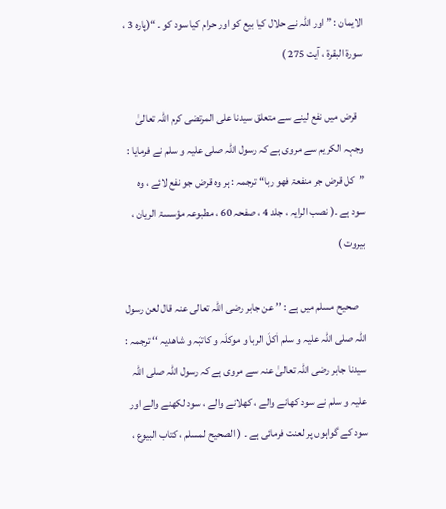الایمان : ” اور اللہ نے حلال کیا بیع کو اور حرام کیا سود کو ۔ “(پارہ 3 ، سورۃ البقرۃ ، آیت 275 )

   قرض میں نفع لینے سے متعلق سیدنا علی المرتضی کرم اللہ تعالیٰ وجہہ الکریم سے مروی ہے کہ رسول اللہ صلی علیہ و سلم نے فرمایا : ”کل قرض جر منفعۃ فھو ربا“ ترجمہ : ہر وہ قرض جو نفع لائے ، وہ سود ہے ۔( نصب الرایہ ، جلد 4 ، صفحہ 60 ، مطبوعہ مؤسسۃ الریان ، بیروت )

   صحیح مسلم میں ہے : ’’ عن جابر رضی اللہ تعالی عنہ قال لعن رسول اللہ صلی اللہ علیہ و سلم اٰکلَ الربا و موکلَہ و کاتبَہ و شاھدیہ ‘‘ ترجمہ : سیدنا جابر رضی اللہ تعالیٰ عنہ سے مروی ہے کہ رسول اللہ صلی اللہ علیہ و سلم نے سود کھانے والے ، کھلانے والے ، سود لکھنے والے اور سود کے گواہوں پر لعنت فرمائی ہے ۔ ( الصحیح لمسلم ، کتاب البیوع ،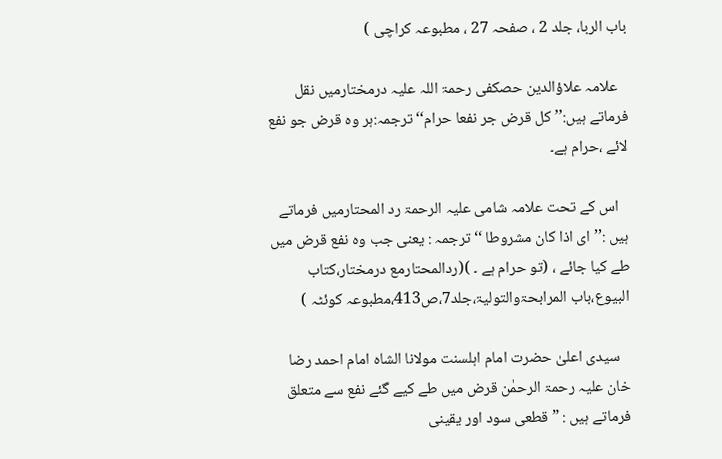باب الربا، جلد 2 ، صفحہ 27 ، مطبوعہ کراچی )

   علامہ علاؤالدین حصکفی رحمۃ اللہ علیہ درمختارمیں نقل فرماتے ہیں:’’کل قرض جر نفعا حرام‘‘ترجمہ:ہر وہ قرض جو نفع لائے ،حرام ہے۔

   اس کے تحت علامہ شامی علیہ الرحمۃ رد المحتارمیں فرماتے ہیں :’’ای اذا کان مشروطا ‘‘ترجمہ : یعنی جب وہ نفع قرض میں طے کیا جائے ، (تو حرام ہے ۔ )(ردالمحتارمع درمختار،کتاب البیوع،باب المرابحۃوالتولیۃ،جلد7،ص413،مطبوعہ کوئٹہ )

   سیدی اعلیٰ حضرت امام اہلسنت مولانا الشاہ امام احمد رضا خان علیہ رحمۃ الرحمٰن قرض میں طے کیے گئے نفع سے متعلق فرماتے ہیں : ” قطعی سود اور یقینی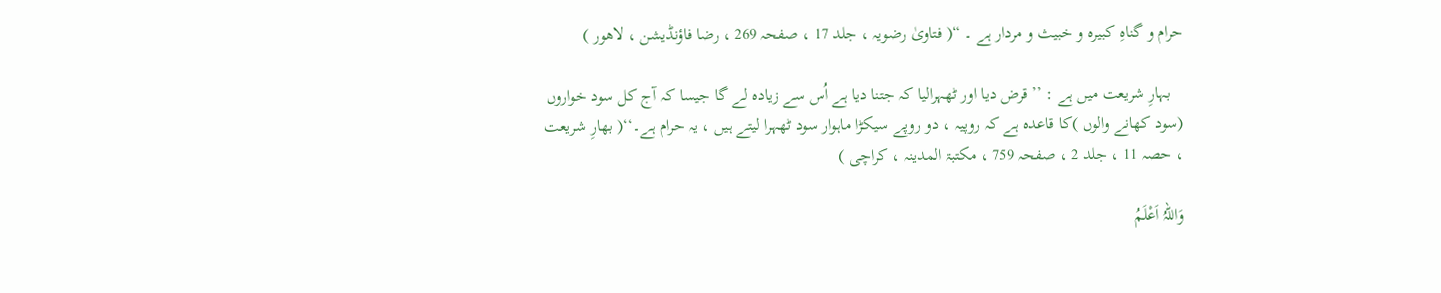حرام و گناہِ کبیرہ و خبیث و مردار ہے ۔ “( فتاویٰ رضویہ ، جلد 17 ، صفحہ 269 ، رضا فاؤنڈیشن ، لاھور )

   بہارِ شریعت میں ہے : ’’ قرض دیا اور ٹھہرالیا کہ جتنا دیا ہے اُس سے زیادہ لے گا جیسا کہ آج کل سود خواروں (سود کھانے والوں )کا قاعدہ ہے کہ روپیہ ، دو روپے سیکڑا ماہوار سود ٹھہرا لیتے ہیں ، یہ حرام ہے۔‘‘( بھارِ شریعت ، حصہ 11 ، جلد 2 ، صفحہ 759 ، مکتبۃ المدینہ ، کراچی )

وَاللہُ اَعْلَمُ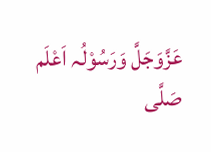عَزَّوَجَلَّ وَرَسُوْلُہ اَعْلَم صَلَّی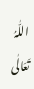اللّٰہُ تَعَالٰی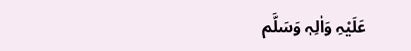عَلَیْہِ وَاٰلِہٖ وَسَلَّم